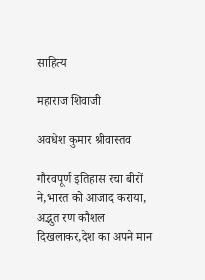साहित्य

महाराज शिवाजी

अवधेश कुमार श्रीवास्तव

गौरवपूर्ण इतिहास रचा बीरों ने,भारत को आजाद कराया,
अद्भुत रण कौशल दिखलाकर,देश का अपने मान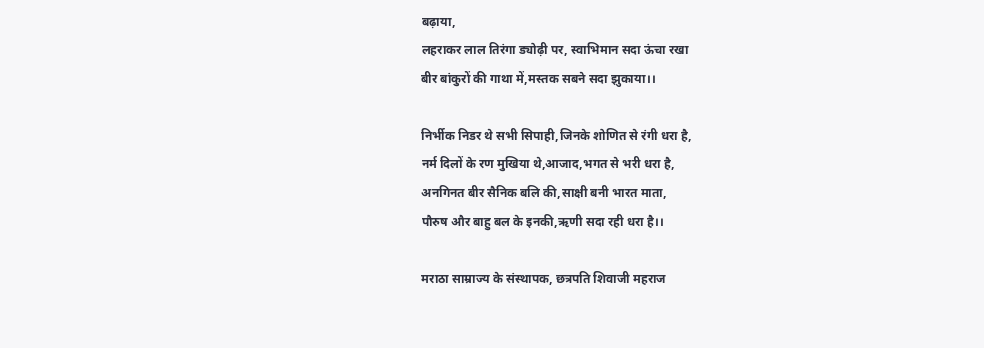बढ़ाया,
लहराकर लाल तिरंगा ड्योढ़ी पर, स्वाभिमान सदा ऊंचा रखा
बीर बांकुरों की गाथा में,मस्तक सबने सदा झुकाया।।

निर्भीक निडर थे सभी सिपाही,जिनके शोणित से रंगी धरा है,
नर्म दिलों के रण मुखिया थे,आजाद,भगत से भरी धरा है,
अनगिनत बीर सैनिक बलि की,साक्षी बनी भारत माता,
पौरुष और बाहु बल के इनकी,ऋणी सदा रही धरा है।।

मराठा साम्राज्य के संस्थापक, छत्रपति शिवाजी महराज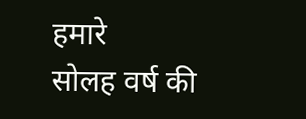हमारे
सोलह वर्ष की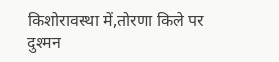किशोरावस्था में,तोरणा किले पर दुश्मन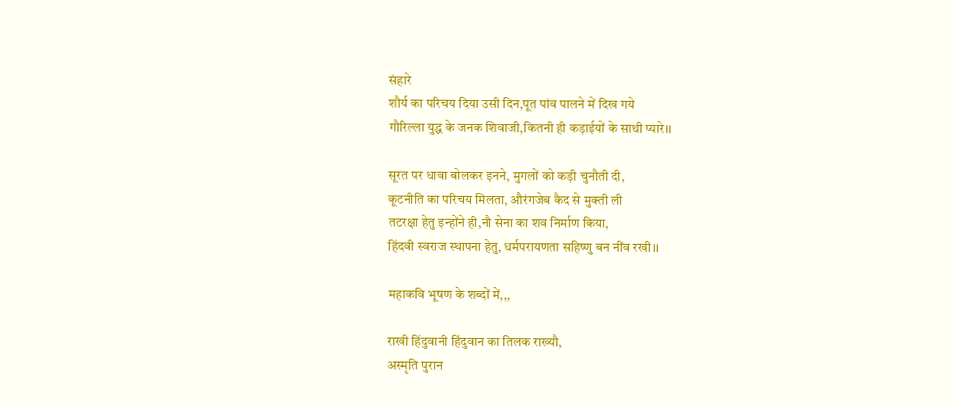संहारे
शौर्य का परिचय दिया उसी दिन,पूत पांव पालने में दिख गये
गौरिल्ला युद्ध के जनक शिवाजी,कितनी ही कड़ाईयों के साथी प्यारे।।

सूरत पर धावा बोलकर इनने, मुगलों को कड़ी चुनौती दी,
कूटनीति का परिचय मिलता, औरंगजेब कैद से मुक्ती ली
तटरक्षा हेतु इन्होंने ही,नौ सेना का शव निर्माण किया,
हिंदवी स्वराज स्थापना हेतु, धर्मपरायणता सहिष्णु बन नींव रखी।।

महाकवि भूषण के शब्दों में,,,

राखी हिंदुवानी हिंदुवान का तिलक राख्यौ,
अस्मृति पुरान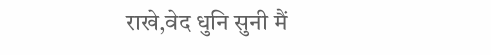राखे,वेद धुनि सुनी मैं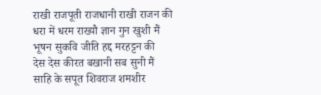राखी राजपूती राजधानी राखी राजन की
धरा में धरम राख्यौ ज्ञान गुन खुशी मैं
भूषन सुकवि जीति हद्द मरहट्टन की
देस देस कीरत बखानी सब सुनी मैं
साहि के सपूत शिवराज शमशीर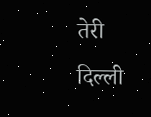तेरी
दिल्ली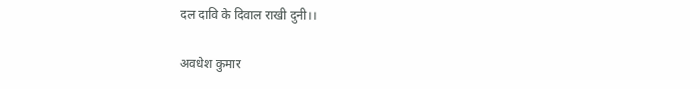दल दावि के दिवाल राखी दुनी।।

अवधेश कुमार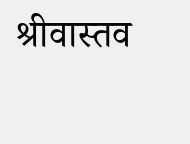श्रीवास्तव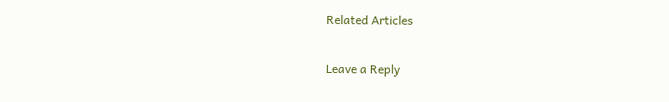Related Articles

Leave a Reply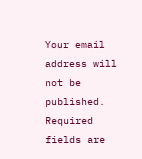Your email address will not be published. Required fields are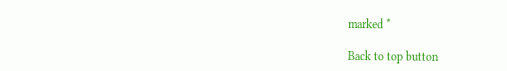marked *

Back to top button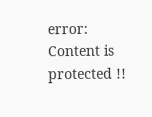error: Content is protected !!